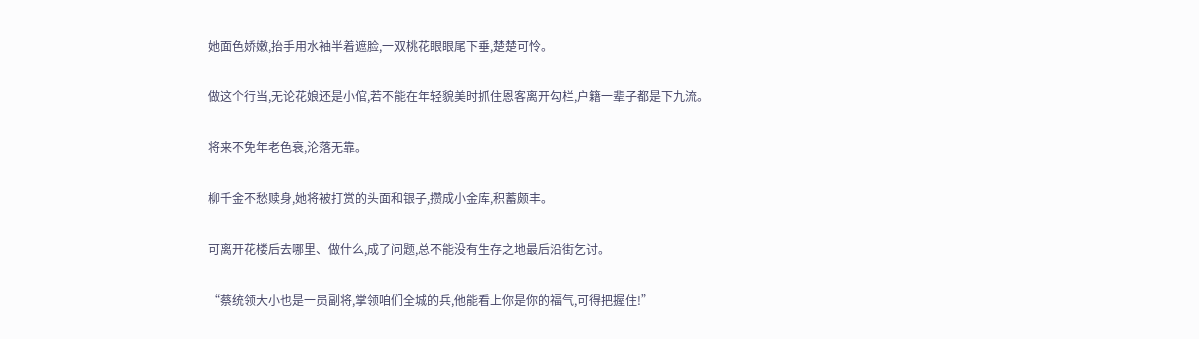她面色娇嫩,抬手用水袖半着遮脸,一双桃花眼眼尾下垂,楚楚可怜。

做这个行当,无论花娘还是小倌,若不能在年轻貌美时抓住恩客离开勾栏,户籍一辈子都是下九流。

将来不免年老色衰,沦落无靠。

柳千金不愁赎身,她将被打赏的头面和银子,攒成小金库,积蓄颇丰。

可离开花楼后去哪里、做什么,成了问题,总不能没有生存之地最后沿街乞讨。

“蔡统领大小也是一员副将,掌领咱们全城的兵,他能看上你是你的福气,可得把握住!”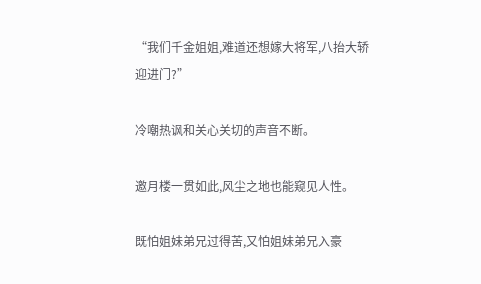“我们千金姐姐,难道还想嫁大将军,八抬大轿迎进门?”

冷嘲热讽和关心关切的声音不断。

邀月楼一贯如此,风尘之地也能窥见人性。

既怕姐妹弟兄过得苦,又怕姐妹弟兄入豪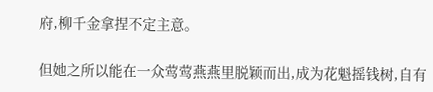府,柳千金拿捏不定主意。

但她之所以能在一众莺莺燕燕里脱颖而出,成为花魁摇钱树,自有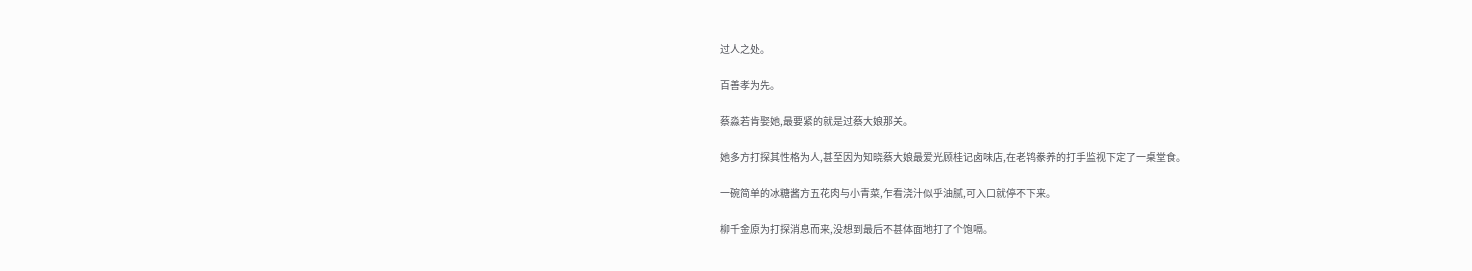过人之处。

百善孝为先。

蔡淼若肯娶她,最要紧的就是过蔡大娘那关。

她多方打探其性格为人,甚至因为知晓蔡大娘最爱光顾桂记卤味店,在老鸨豢养的打手监视下定了一桌堂食。

一碗简单的冰糖酱方五花肉与小青菜,乍看浇汁似乎油腻,可入口就停不下来。

柳千金原为打探消息而来,没想到最后不甚体面地打了个饱嗝。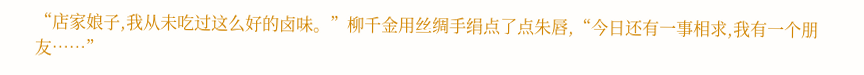“店家娘子,我从未吃过这么好的卤味。”柳千金用丝绸手绢点了点朱唇,“今日还有一事相求,我有一个朋友……”